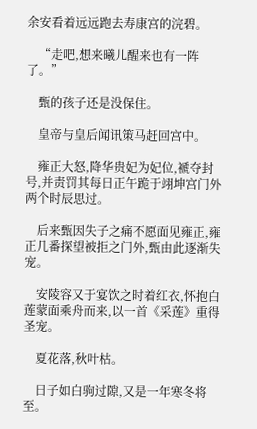余安看着远远跑去寿康宫的浣碧。

    “走吧,想来曦儿醒来也有一阵了。”

    甄的孩子还是没保住。

    皇帝与皇后闻讯策马赶回宫中。

    雍正大怒,降华贵妃为妃位,褫夺封号,并责罚其每日正午跪于翊坤宫门外两个时辰思过。

    后来甄因失子之痛不愿面见雍正,雍正几番探望被拒之门外,甄由此逐渐失宠。

    安陵容又于宴饮之时着红衣,怀抱白莲蒙面乘舟而来,以一首《采莲》重得圣宠。

    夏花落,秋叶枯。

    日子如白驹过隙,又是一年寒冬将至。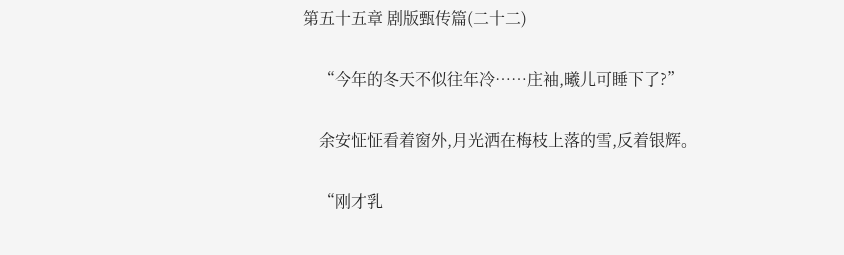第五十五章 剧版甄传篇(二十二)

    “今年的冬天不似往年冷……庄袖,曦儿可睡下了?”

    余安怔怔看着窗外,月光洒在梅枝上落的雪,反着银辉。

    “刚才乳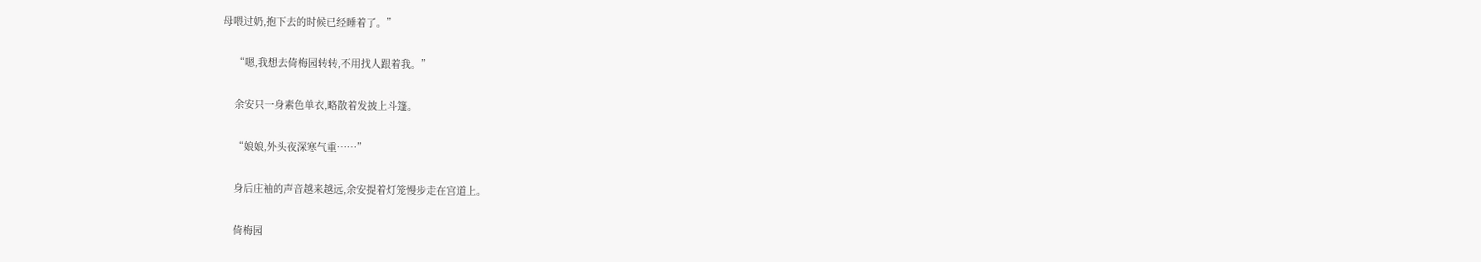母喂过奶,抱下去的时候已经睡着了。”

    “嗯,我想去倚梅园转转,不用找人跟着我。”

    余安只一身素色单衣,略散着发披上斗篷。

    “娘娘,外头夜深寒气重……”

    身后庄袖的声音越来越远,余安提着灯笼慢步走在宫道上。

    倚梅园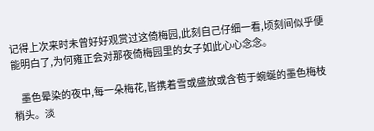记得上次来时未曾好好观赏过这倚梅园,此刻自己仔细一看,顷刻间似乎便能明白了,为何雍正会对那夜倚梅园里的女子如此心心念念。

    墨色晕染的夜中,每一朵梅花,皆携着雪或盛放或含苞于蜿蜒的墨色梅枝梢头。淡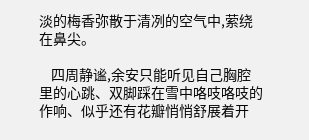淡的梅香弥散于清冽的空气中,萦绕在鼻尖。

    四周静谧,余安只能听见自己胸腔里的心跳、双脚踩在雪中咯吱咯吱的作响、似乎还有花瓣悄悄舒展着开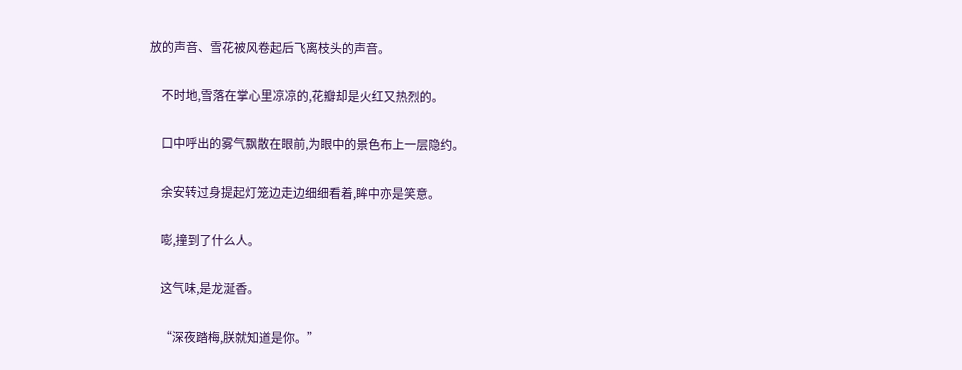放的声音、雪花被风卷起后飞离枝头的声音。

    不时地,雪落在掌心里凉凉的,花瓣却是火红又热烈的。

    口中呼出的雾气飘散在眼前,为眼中的景色布上一层隐约。

    余安转过身提起灯笼边走边细细看着,眸中亦是笑意。

    嘭,撞到了什么人。

    这气味,是龙涎香。

    “深夜踏梅,朕就知道是你。”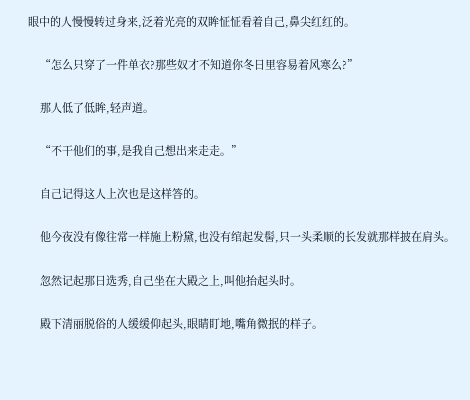眼中的人慢慢转过身来,泛着光亮的双眸怔怔看着自己,鼻尖红红的。

    “怎么只穿了一件单衣?那些奴才不知道你冬日里容易着风寒么?”

    那人低了低眸,轻声道。

    “不干他们的事,是我自己想出来走走。”

    自己记得这人上次也是这样答的。

    他今夜没有像往常一样施上粉黛,也没有绾起发髻,只一头柔顺的长发就那样披在肩头。

    忽然记起那日选秀,自己坐在大殿之上,叫他抬起头时。

    殿下清丽脱俗的人缓缓仰起头,眼睛盯地,嘴角微抿的样子。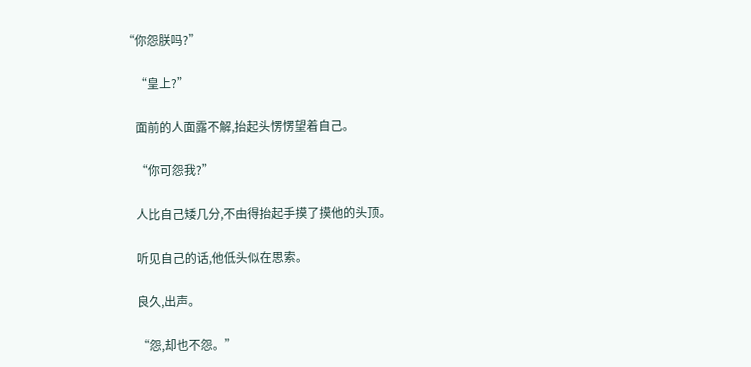“你怨朕吗?”

    “皇上?”

    面前的人面露不解,抬起头愣愣望着自己。

    “你可怨我?”

    人比自己矮几分,不由得抬起手摸了摸他的头顶。

    听见自己的话,他低头似在思索。

    良久,出声。

    “怨,却也不怨。”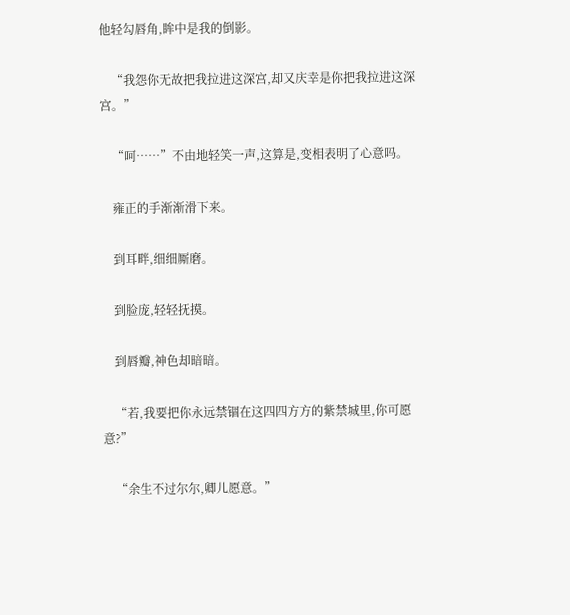他轻勾唇角,眸中是我的倒影。

    “我怨你无故把我拉进这深宫,却又庆幸是你把我拉进这深宫。”

    “呵……”不由地轻笑一声,这算是,变相表明了心意吗。

    雍正的手渐渐滑下来。

    到耳畔,细细厮磨。

    到脸庞,轻轻抚摸。

    到唇瓣,神色却暗暗。

    “若,我要把你永远禁锢在这四四方方的紫禁城里,你可愿意?”

    “余生不过尔尔,卿儿愿意。”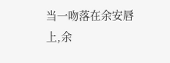当一吻落在余安唇上,余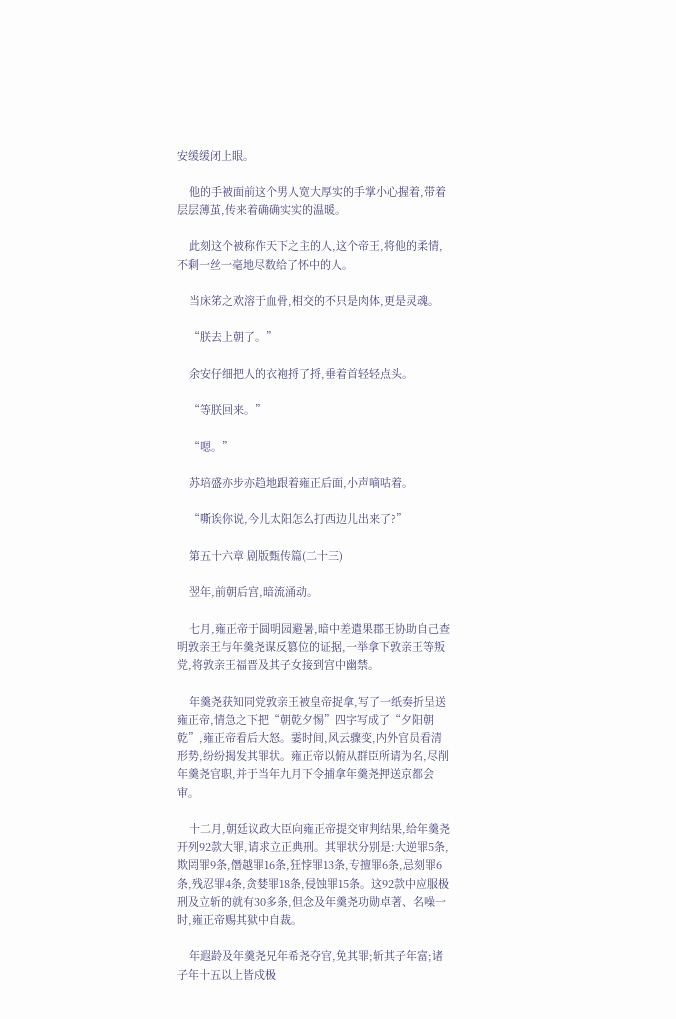安缓缓闭上眼。

    他的手被面前这个男人宽大厚实的手掌小心握着,带着层层薄茧,传来着确确实实的温暖。

    此刻这个被称作天下之主的人,这个帝王,将他的柔情,不剩一丝一毫地尽数给了怀中的人。

    当床笫之欢溶于血骨,相交的不只是肉体,更是灵魂。

    “朕去上朝了。”

    余安仔细把人的衣袍捋了捋,垂着首轻轻点头。

    “等朕回来。”

    “嗯。”

    苏培盛亦步亦趋地跟着雍正后面,小声嘀咕着。

    “嘶诶你说,今儿太阳怎么打西边儿出来了?”

    第五十六章 剧版甄传篇(二十三)

    翌年,前朝后宫,暗流涌动。

    七月,雍正帝于圆明园避暑,暗中差遣果郡王协助自己查明敦亲王与年羹尧谋反篡位的证据,一举拿下敦亲王等叛党,将敦亲王福晋及其子女接到宫中幽禁。

    年羹尧获知同党敦亲王被皇帝捉拿,写了一纸奏折呈送雍正帝,情急之下把“朝乾夕惕”四字写成了“夕阳朝乾”,雍正帝看后大怒。霎时间,风云骤变,内外官员看清形势,纷纷揭发其罪状。雍正帝以俯从群臣所请为名,尽削年羹尧官职,并于当年九月下令捕拿年羹尧押送京都会审。

    十二月,朝廷议政大臣向雍正帝提交审判结果,给年羹尧开列92款大罪,请求立正典刑。其罪状分别是:大逆罪5条,欺罔罪9条,僭越罪16条,狂悖罪13条,专擅罪6条,忌刻罪6条,残忍罪4条,贪婪罪18条,侵蚀罪15条。这92款中应服极刑及立斩的就有30多条,但念及年羹尧功勋卓著、名噪一时,雍正帝赐其狱中自裁。

    年遐龄及年羹尧兄年希尧夺官,免其罪;斩其子年富;诸子年十五以上皆戍极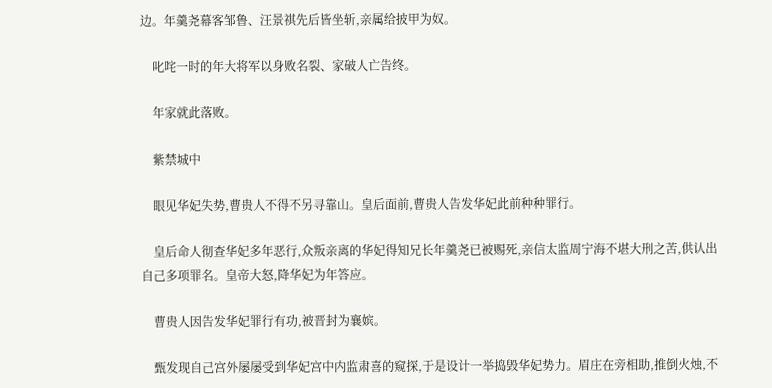边。年羹尧幕客邹鲁、汪景祺先后皆坐斩,亲属给披甲为奴。

    叱咤一时的年大将军以身败名裂、家破人亡告终。

    年家就此落败。

    紫禁城中

    眼见华妃失势,曹贵人不得不另寻靠山。皇后面前,曹贵人告发华妃此前种种罪行。

    皇后命人彻查华妃多年恶行,众叛亲离的华妃得知兄长年羹尧已被赐死,亲信太监周宁海不堪大刑之苦,供认出自己多项罪名。皇帝大怒,降华妃为年答应。

    曹贵人因告发华妃罪行有功,被晋封为襄嫔。

    甄发现自己宫外屡屡受到华妃宫中内监肃喜的窥探,于是设计一举捣毁华妃势力。眉庄在旁相助,推倒火烛,不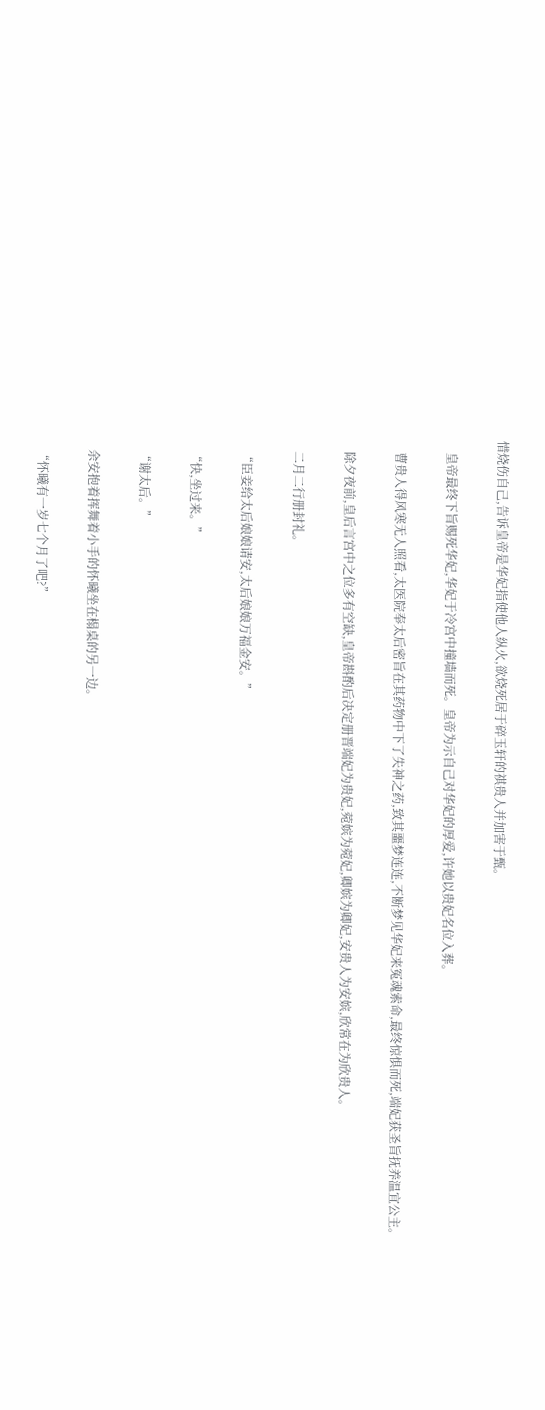惜烧伤自己,告诉皇帝是华妃指使他人纵火,欲烧死居于碎玉轩的祺贵人并加害于甄。

    皇帝最终下旨赐死华妃,华妃于冷宫中撞墙而死。皇帝为示自己对华妃的厚爱,许她以贵妃名位入葬。

    曹贵人得风寒无人照看,太医院奉太后密旨在其药物中下了失神之药,致其噩梦连连,不断梦见华妃来冤魂索命,最终惊惧而死,端妃获圣旨抚养温宜公主。

    除夕夜前,皇后言宫中之位多有空缺,皇帝斟酌后决定册晋端妃为贵妃,菀嫔为菀妃,卿嫔为卿妃,安贵人为安嫔,欣常在为欣贵人。

    二月二行册封礼。

    “臣妾给太后娘娘请安,太后娘娘万福金安。”

    “快,坐过来。”

    “谢太后。”

    余安抱着挥舞着小手的怀曦坐在榻桌的另一边。

    “怀曦有一岁七个月了吧?”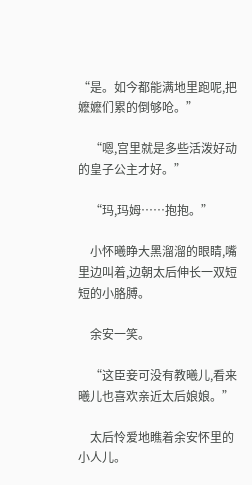“是。如今都能满地里跑呢,把嬷嬷们累的倒够呛。”

    “嗯,宫里就是多些活泼好动的皇子公主才好。”

    “玛,玛姆……抱抱。”

    小怀曦睁大黑溜溜的眼睛,嘴里边叫着,边朝太后伸长一双短短的小胳膊。

    余安一笑。

    “这臣妾可没有教曦儿,看来曦儿也喜欢亲近太后娘娘。”

    太后怜爱地瞧着余安怀里的小人儿。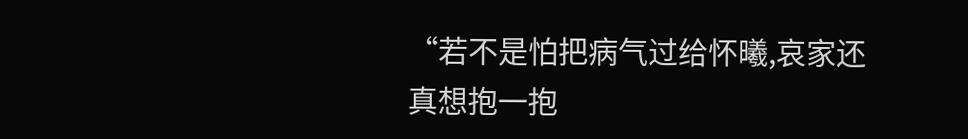“若不是怕把病气过给怀曦,哀家还真想抱一抱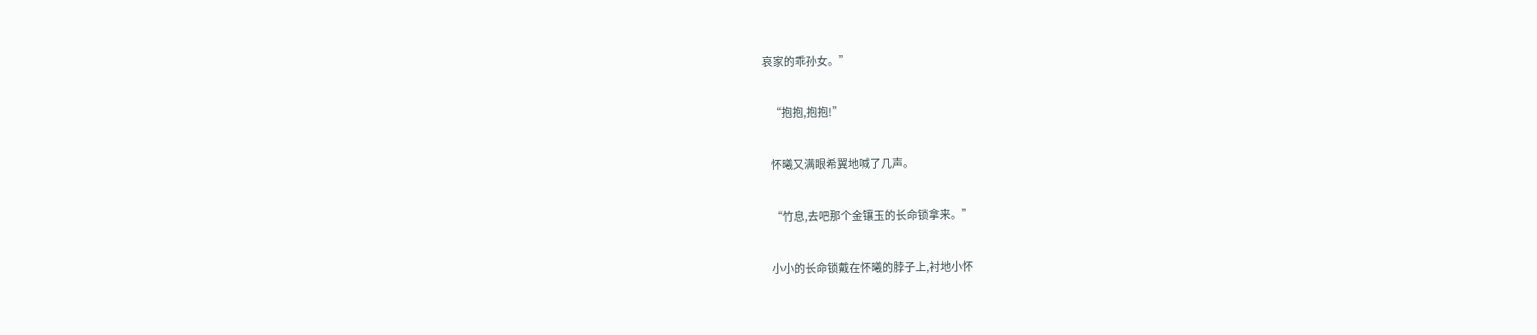哀家的乖孙女。”

    “抱抱,抱抱!”

    怀曦又满眼希翼地喊了几声。

    “竹息,去吧那个金镶玉的长命锁拿来。”

    小小的长命锁戴在怀曦的脖子上,衬地小怀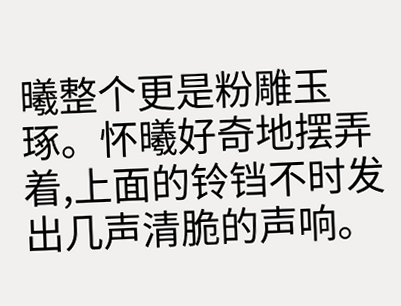曦整个更是粉雕玉琢。怀曦好奇地摆弄着,上面的铃铛不时发出几声清脆的声响。